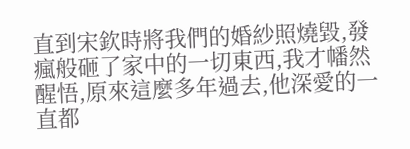直到宋欽時將我們的婚紗照燒毀,發瘋般砸了家中的一切東西,我才幡然醒悟,原來這麼多年過去,他深愛的一直都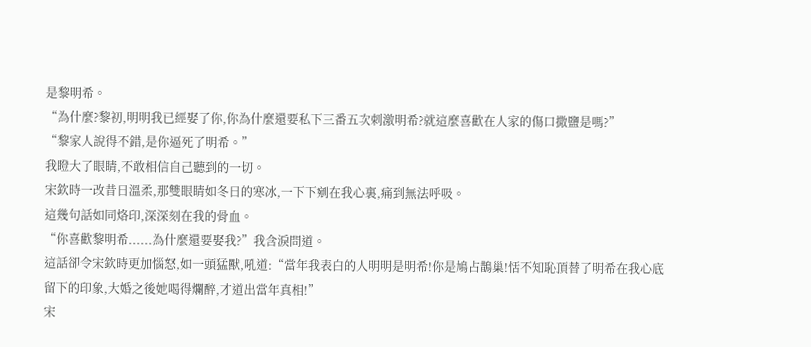是黎明希。
“為什麼?黎初,明明我已經娶了你,你為什麼還要私下三番五次刺激明希?就這麼喜歡在人家的傷口撒鹽是嗎?”
“黎家人說得不錯,是你逼死了明希。”
我瞪大了眼睛,不敢相信自己聽到的一切。
宋欽時一改昔日溫柔,那雙眼睛如冬日的寒冰,一下下剜在我心裏,痛到無法呼吸。
這幾句話如同烙印,深深刻在我的骨血。
“你喜歡黎明希......為什麼還要娶我?”我含淚問道。
這話卻令宋欽時更加惱怒,如一頭猛獸,吼道:“當年我表白的人明明是明希!你是鳩占鵲巢!恬不知恥頂替了明希在我心底留下的印象,大婚之後她喝得爛醉,才道出當年真相!”
宋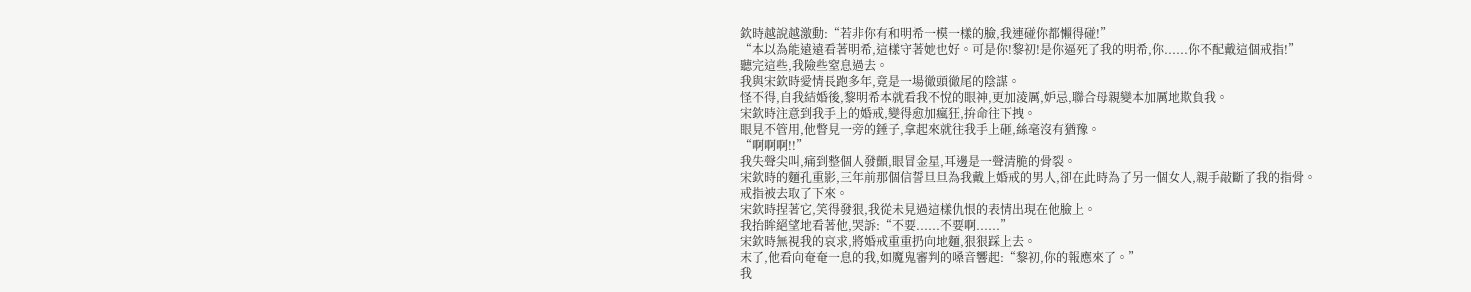欽時越說越激動:“若非你有和明希一模一樣的臉,我連碰你都懶得碰!”
“本以為能遠遠看著明希,這樣守著她也好。可是你!黎初!是你逼死了我的明希,你......你不配戴這個戒指!”
聽完這些,我險些窒息過去。
我與宋欽時愛情長跑多年,竟是一場徹頭徹尾的陰謀。
怪不得,自我結婚後,黎明希本就看我不悅的眼神,更加淩厲,妒忌,聯合母親變本加厲地欺負我。
宋欽時注意到我手上的婚戒,變得愈加瘋狂,拚命往下拽。
眼見不管用,他瞥見一旁的錘子,拿起來就往我手上砸,絲毫沒有猶豫。
“啊啊啊!!”
我失聲尖叫,痛到整個人發顫,眼冒金星,耳邊是一聲清脆的骨裂。
宋欽時的麵孔重影,三年前那個信誓旦旦為我戴上婚戒的男人,卻在此時為了另一個女人,親手敲斷了我的指骨。
戒指被去取了下來。
宋欽時捏著它,笑得發狠,我從未見過這樣仇恨的表情出現在他臉上。
我抬眸絕望地看著他,哭訴:“不要......不要啊......”
宋欽時無視我的哀求,將婚戒重重扔向地麵,狠狠踩上去。
末了,他看向奄奄一息的我,如魔鬼審判的嗓音響起:“黎初,你的報應來了。”
我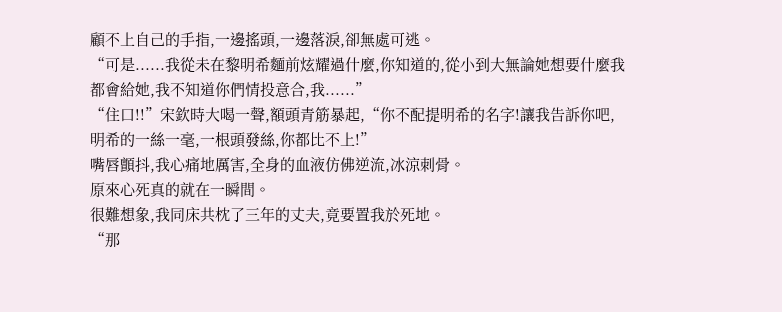顧不上自己的手指,一邊搖頭,一邊落淚,卻無處可逃。
“可是......我從未在黎明希麵前炫耀過什麼,你知道的,從小到大無論她想要什麼我都會給她,我不知道你們情投意合,我......”
“住口!!”宋欽時大喝一聲,額頭青筋暴起,“你不配提明希的名字!讓我告訴你吧,明希的一絲一毫,一根頭發絲,你都比不上!”
嘴唇顫抖,我心痛地厲害,全身的血液仿佛逆流,冰涼刺骨。
原來心死真的就在一瞬間。
很難想象,我同床共枕了三年的丈夫,竟要置我於死地。
“那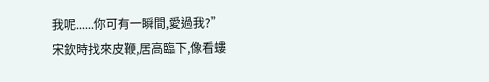我呢......你可有一瞬間,愛過我?”
宋欽時找來皮鞭,居高臨下,像看螻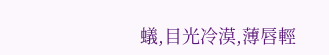蟻,目光冷漠,薄唇輕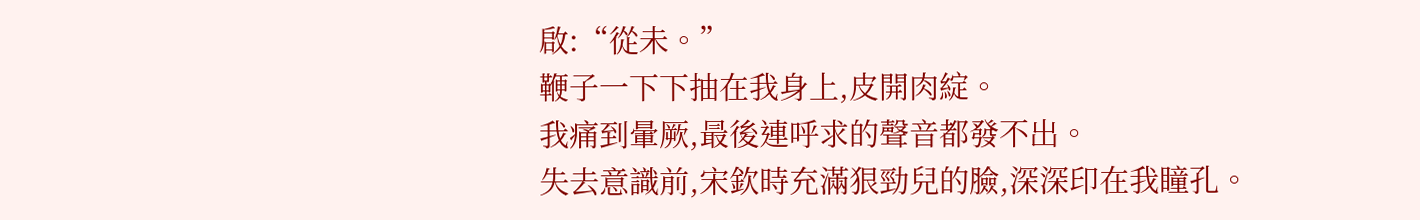啟:“從未。”
鞭子一下下抽在我身上,皮開肉綻。
我痛到暈厥,最後連呼求的聲音都發不出。
失去意識前,宋欽時充滿狠勁兒的臉,深深印在我瞳孔。